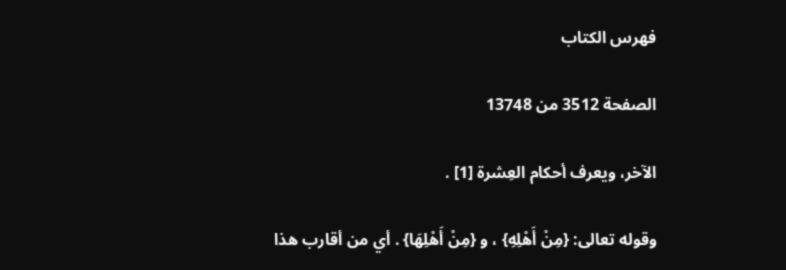فهرس الكتاب

الصفحة 3512 من 13748

الآخر، ويعرف أحكام العِشرة [1] .

وقوله تعالى: {مِنْ أَهْلِهِ} ، و {مِنْ أَهْلِهَا} . أي من أقارب هذا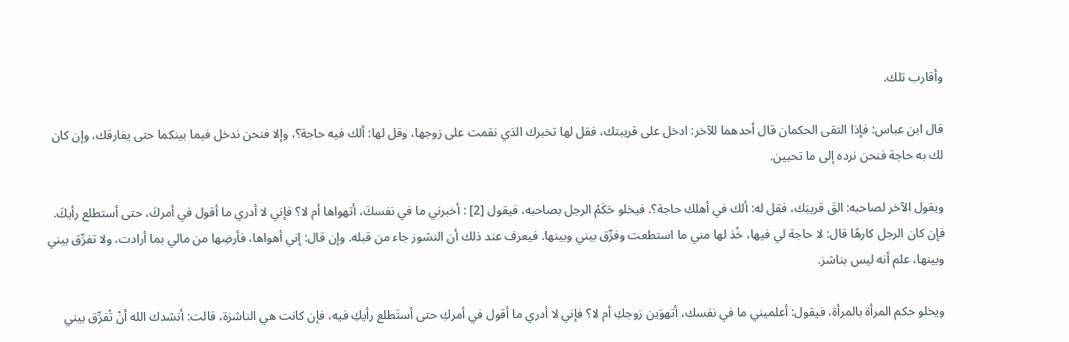وأقارب تلك.

قال ابن عباس: فإذا التقى الحكمان قال أحدهما للآخر: ادخل على قريبتك، فقل لها تخبرك الذي نقمت على زوجها، وقل لها: ألك فيه حاجة؟، وإلا فنحن ندخل فيما بينكما حتى يفارقك، وإن كان لك به حاجة فنحن نرده إلى ما تحبين.

ويقول الآخر لصاحبه: القَ قريبَك، فقل له: ألك في أهلك حاجة؟. فيخلو حَكَمُ الرجل بصاحبه، فيقول [2] : أخبرني ما في نفسكَ، أتهواها أم لا؟ فإني لا أدري ما أقول في أمركَ، حتى أستطلع رأيكَ. فإن كان الرجل كارهًا قال: لا حاجة لي فيها، خُذ لها مني ما استطعت وفرِّق بيني وبينها. فيعرف عند ذلك أن النشوز جاء من قبله. وإن قال: إني أهواها، فأرضِها من مالي بما أرادت، ولا تفرِّق بيني وبينها، علم أنه ليس بناشز.

ويخلو حكم المرأة بالمرأة، فيقول: أعلميني ما في نفسك، أتهوَين زوجكِ أم لا؟ فإني لا أدري ما أقول في أمركِ حتى أستَطلع رأيكِ فيه، فإن كانت هي الناشزة، قالت: أنشدك الله أنْ تُفرِّق بيني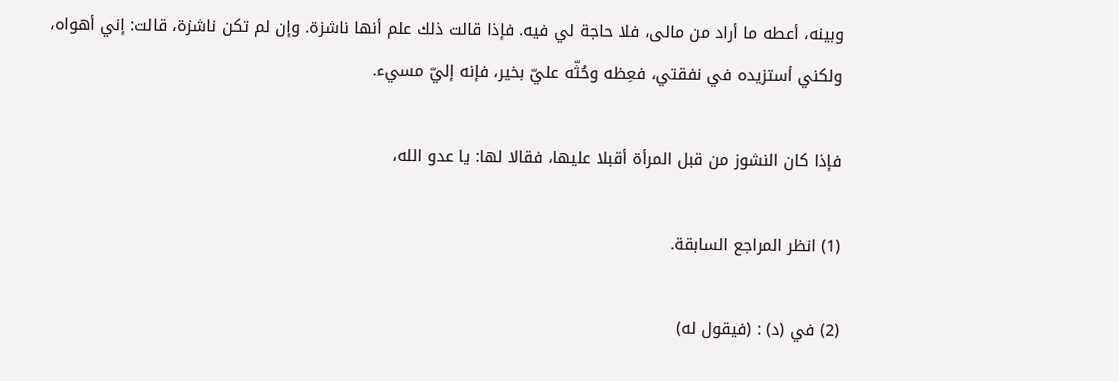وبينه، أعطه ما أراد من مالى، فلا حاجة لي فيه. فإذا قالت ذلك علم أنها ناشزة. وإن لم تكن ناشزة، قالت: إني أهواه، ولكني أستزيده في نفقتي، فعِظه وحُثّه عليّ بخير، فإنه إليّ مسيء.

فإذا كان النشوز من قبل المرأة أقبلا عليها، فقالا لها: يا عدو الله،

(1) انظر المراجع السابقة.

(2) في (د) : (فيقول له)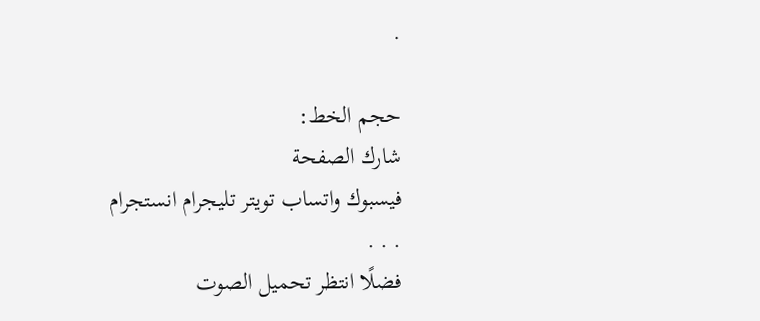.

حجم الخط:
شارك الصفحة
فيسبوك واتساب تويتر تليجرام انستجرام
. . .
فضلًا انتظر تحميل الصوت